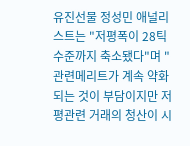유진선물 정성민 애널리스트는 "저평폭이 28틱 수준까지 축소됐다"며 "관련메리트가 계속 약화되는 것이 부담이지만 저평관련 거래의 청산이 시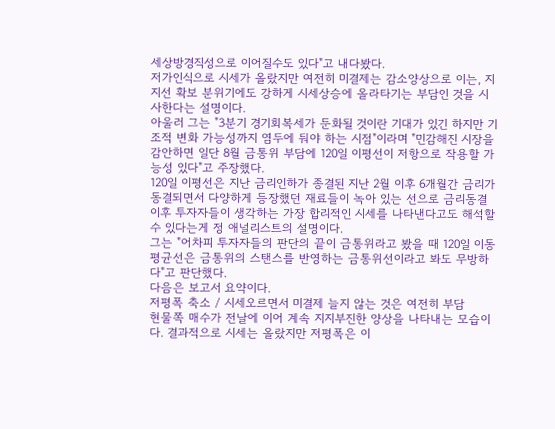세상방경직성으로 이어질수도 있다"고 내다봤다.
저가인식으로 시세가 올랐지만 여전히 미결제는 감소양상으로 이는, 지지선 확보 분위기에도 강하게 시세상승에 올라타기는 부담인 것을 시사한다는 설명이다.
아울러 그는 "3분기 경기회복세가 둔화될 것이란 기대가 있긴 하지만 기조적 변화 가능성까지 염두에 둬야 하는 시점"이라며 "민감해진 시장을 감안하면 일단 8월 금통위 부담에 120일 이평선이 저항으로 작용할 가능성 있다"고 주장했다.
120일 이평선은 지난 금리인하가 종결된 지난 2월 이후 6개월간 금리가 동결되면서 다양하게 등장했던 재료들이 녹아 있는 선으로 금리동결 이후 투자자들이 생각하는 가장 합리적인 시세를 나타낸다고도 해석할 수 있다는게 정 애널리스트의 설명이다.
그는 "어차피 투자자들의 판단의 끝이 금통위라고 봤을 때 120일 이동평균선은 금통위의 스탠스를 반영하는 금통위선이라고 봐도 무방하다"고 판단했다.
다음은 보고서 요약이다.
저평폭 축소 / 시세오르면서 미결제 늘지 않는 것은 여전히 부담
현물쪽 매수가 전날에 이어 계속 지지부진한 양상을 나타내는 모습이다. 결과적으로 시세는 올랐지만 저평폭은 이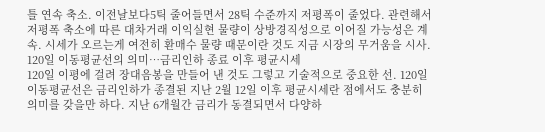틀 연속 축소. 이전날보다5틱 줄어들면서 28틱 수준까지 저평폭이 줄었다. 관련해서 저평폭 축소에 따른 대차거래 이익실현 물량이 상방경직성으로 이어질 가능성은 계속. 시세가 오르는게 여전히 환매수 물량 때문이란 것도 지금 시장의 무거움을 시사.
120일 이동평균선의 의미…금리인하 종료 이후 평균시세
120일 이평에 걸려 장대음봉을 만들어 낸 것도 그렇고 기술적으로 중요한 선. 120일 이동평균선은 금리인하가 종결된 지난 2월 12일 이후 평균시세란 점에서도 충분히 의미를 갖을만 하다. 지난 6개월간 금리가 동결되면서 다양하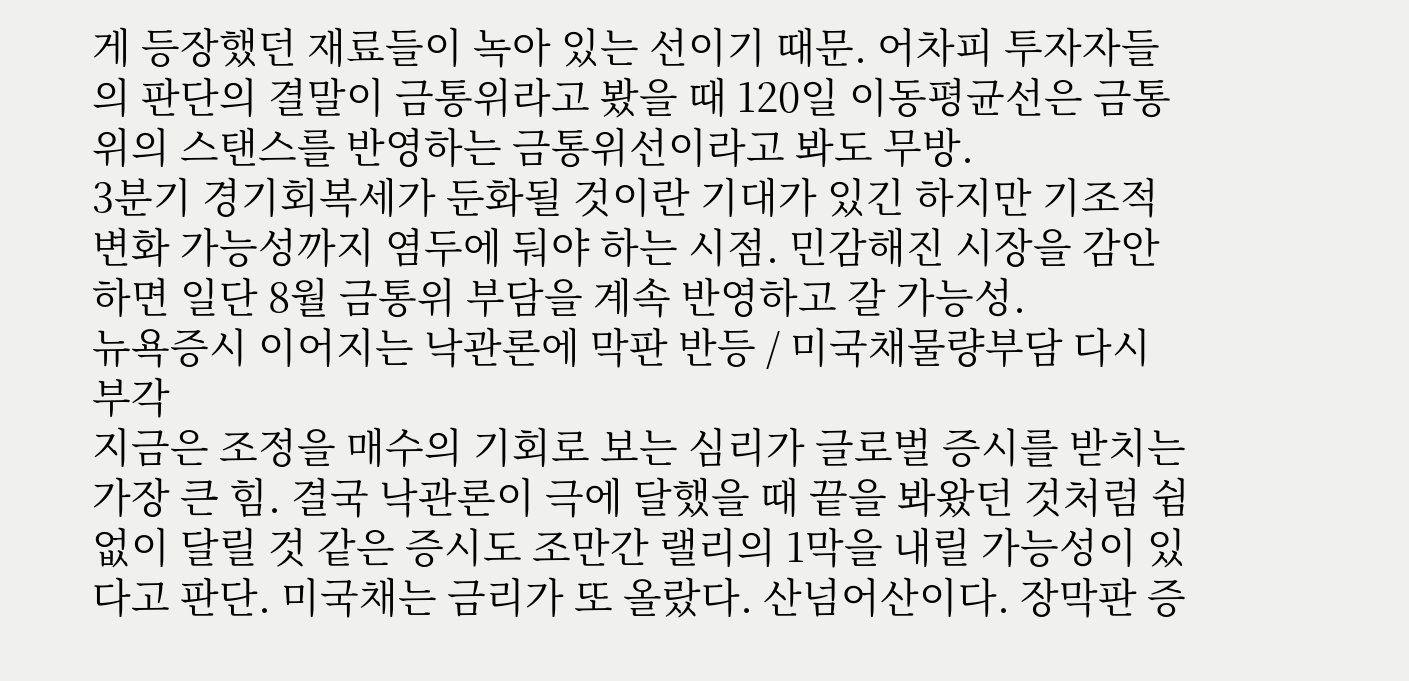게 등장했던 재료들이 녹아 있는 선이기 때문. 어차피 투자자들의 판단의 결말이 금통위라고 봤을 때 120일 이동평균선은 금통위의 스탠스를 반영하는 금통위선이라고 봐도 무방.
3분기 경기회복세가 둔화될 것이란 기대가 있긴 하지만 기조적 변화 가능성까지 염두에 둬야 하는 시점. 민감해진 시장을 감안하면 일단 8월 금통위 부담을 계속 반영하고 갈 가능성.
뉴욕증시 이어지는 낙관론에 막판 반등 / 미국채물량부담 다시 부각
지금은 조정을 매수의 기회로 보는 심리가 글로벌 증시를 받치는 가장 큰 힘. 결국 낙관론이 극에 달했을 때 끝을 봐왔던 것처럼 쉼없이 달릴 것 같은 증시도 조만간 랠리의 1막을 내릴 가능성이 있다고 판단. 미국채는 금리가 또 올랐다. 산넘어산이다. 장막판 증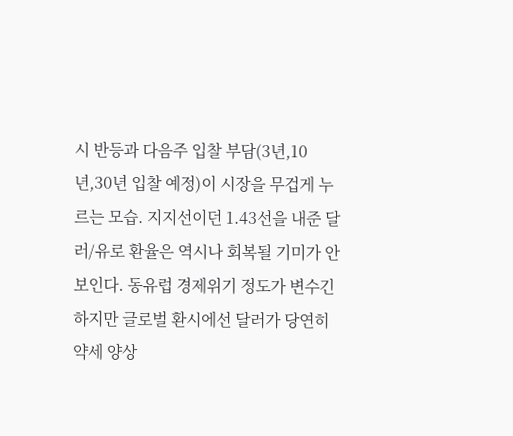시 반등과 다음주 입찰 부담(3년,10년,30년 입찰 예정)이 시장을 무겁게 누르는 모습. 지지선이던 1.43선을 내준 달러/유로 환율은 역시나 회복될 기미가 안보인다. 동유럽 경제위기 정도가 변수긴 하지만 글로벌 환시에선 달러가 당연히 약세 양상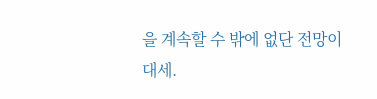을 계속할 수 밖에 없단 전망이 대세.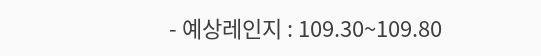- 예상레인지 : 109.30~109.80